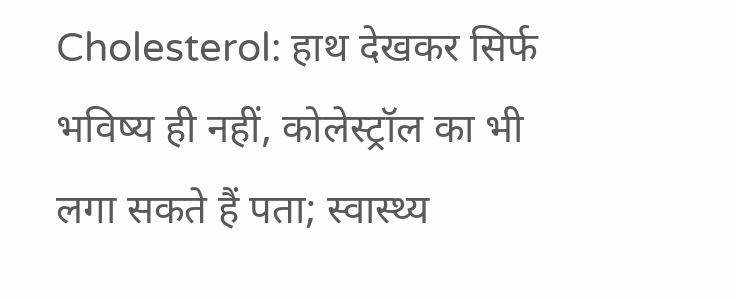Cholesterol: हाथ देखकर सिर्फ भविष्य ही नहीं, कोलेस्ट्रॉल का भी लगा सकते हैं पता; स्वास्थ्य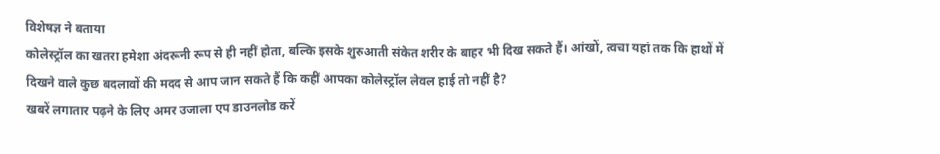विशेषज्ञ ने बताया
कोलेस्ट्रॉल का खतरा हमेशा अंदरूनी रूप से ही नहीं होता, बल्कि इसके शुरुआती संकेत शरीर के बाहर भी दिख सकते हैं। आंखों, त्वचा यहां तक कि हाथों में दिखने वाले कुछ बदलावों की मदद से आप जान सकते हैं कि कहीं आपका कोलेस्ट्रॉल लेवल हाई तो नहीं है?
खबरें लगातार पढ़ने के लिए अमर उजाला एप डाउनलोड करें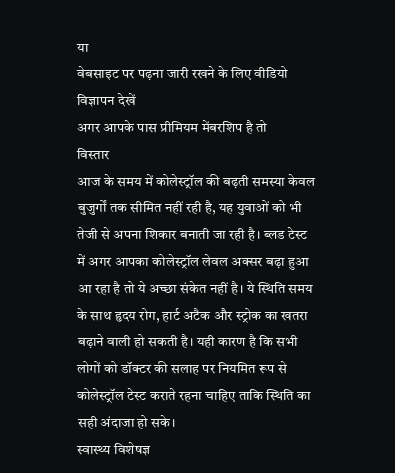या
वेबसाइट पर पढ़ना जारी रखने के लिए वीडियो विज्ञापन देखें
अगर आपके पास प्रीमियम मेंबरशिप है तो
विस्तार
आज के समय में कोलेस्ट्रॉल की बढ़ती समस्या केवल बुजुर्गों तक सीमित नहीं रही है, यह युवाओं को भी तेजी से अपना शिकार बनाती जा रही है। ब्लड टेस्ट में अगर आपका कोलेस्ट्रॉल लेवल अक्सर बढ़ा हुआ आ रहा है तो ये अच्छा संकेत नहीं है। ये स्थिति समय के साथ हृदय रोग, हार्ट अटैक और स्ट्रोक का खतरा बढ़ाने वाली हो सकती है। यही कारण है कि सभी लोगों को डॉक्टर की सलाह पर नियमित रूप से कोलेस्ट्रॉल टेस्ट कराते रहना चाहिए ताकि स्थिति का सही अंदाजा हो सके।
स्वास्थ्य विशेषज्ञ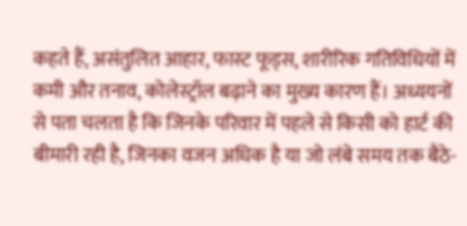कहते हैं, असंतुलित आहार, फास्ट फूड्स, शारीरिक गतिविधियों में कमी और तनाव, कोलेस्ट्रॉल बढ़ाने का मुख्य कारण हैं। अध्ययनों से पता चलता है कि जिनके परिवार में पहले से किसी को हार्ट की बीमारी रही है, जिनका वजन अधिक है या जो लंबे समय तक बैठे-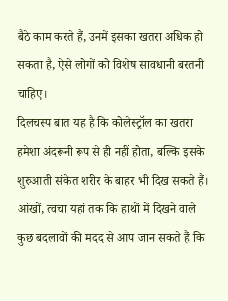बैठे काम करते हैं, उनमें इसका खतरा अधिक हो सकता है, ऐसे लोगों को विशेष सावधानी बरतनी चाहिए।
दिलचस्प बात यह है कि कोलेस्ट्रॉल का खतरा हमेशा अंदरूनी रूप से ही नहीं होता, बल्कि इसके शुरुआती संकेत शरीर के बाहर भी दिख सकते हैं। आंखों, त्वचा यहां तक कि हाथों में दिखने वाले कुछ बदलावों की मदद से आप जान सकते हैं कि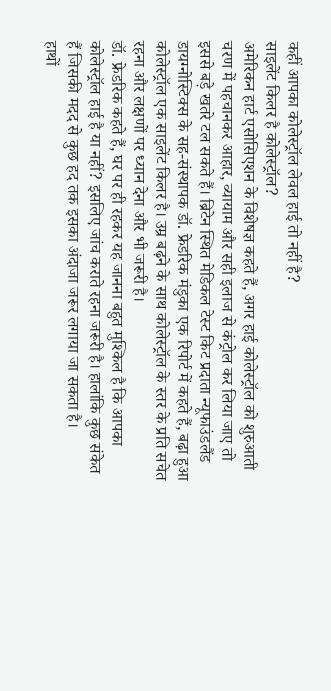कहीं आपका कोलेस्ट्रॉल लेवल हाई तो नहीं है?
साइलेंट किलर है कोलेस्ट्रॉल?
अमेरिकन हार्ट एसोसिएशन के विशेषज्ञ कहते हैं, अगर हाई कोलेस्ट्रॉल को शुरुआती चरण में पहचानकर आहार, व्यायाम और सही इलाज से कंट्रोल कर लिया जाए तो इससे बड़े खतरे टल सकते हैं। ब्रिटेन स्थित मेडिकल टेस्ट किट प्रदाता न्यूफाउंडलैंड डायग्नोस्टिक्स के सह-संस्थापक डॉ. फ्रेडरिक मंडुका एक रिपोर्ट में कहते हैं, बढ़ा हुआ कोलेस्ट्रॉल एक साइलेंट किलर है। उम्र बढ़ने के साथ कोलेस्ट्रॉल के स्तर के प्रति सचेत रहना और लक्षणों पर ध्यान देना और भी जरूरी है।
डॉ. फ्रेडरिक कहते हैं, घर पर ही रहकर यह जानना बहुत मुश्किल है कि आपका कोलेस्ट्रॉल हाई है या नहीं? इसलिए जांच कराते रहना जरूरी है। हालांकि कुछ संकेत हैं जिसकी मदद से कुछ हद तक इसका अंदाजा जरूर लगाया जा सकता है।
हाथों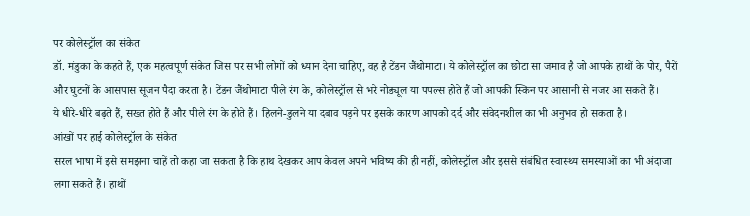पर कोलेस्ट्रॉल का संकेत
डॉ. मंडुका के कहते हैं, एक महत्वपूर्ण संकेत जिस पर सभी लोगों को ध्यान देना चाहिए, वह है टेंडन जैंथोमाटा। ये कोलेस्ट्रॉल का छोटा सा जमाव है जो आपके हाथों के पोर, पैरों और घुटनों के आसपास सूजन पैदा करता है। टेंडन जैंथोमाटा पीले रंग के, कोलेस्ट्रॉल से भरे नोड्यूल या पपल्स होते हैं जो आपकी स्किन पर आसानी से नजर आ सकते हैं।
ये धीरे-धीरे बढ़ते हैं, सख्त होते हैं और पीले रंग के होते हैं। हिलने-डुलने या दबाव पड़ने पर इसके कारण आपको दर्द और संवेदनशील का भी अनुभव हो सकता है।
आंखों पर हाई कोलेस्ट्रॉल के संकेत
सरल भाषा में इसे समझना चाहें तो कहा जा सकता है कि हाथ देखकर आप केवल अपने भविष्य की ही नहीं, कोलेस्ट्रॉल और इससे संबंधित स्वास्थ्य समस्याओं का भी अंदाजा लगा सकते हैं। हाथों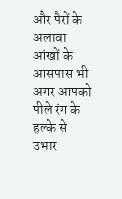और पैरों के अलावा आंखों के आसपास भी अगर आपको पीले रंग के हल्के से उभार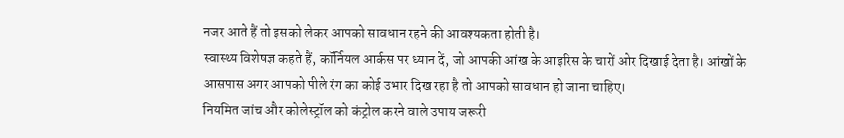नजर आते हैं तो इसको लेकर आपको सावधान रहने की आवश्यकता होती है।
स्वास्थ्य विशेषज्ञ कहते हैं, कॉर्नियल आर्कस पर ध्यान दें, जो आपकी आंख के आइरिस के चारों ओर दिखाई देता है। आंखों के आसपास अगर आपको पीले रंग का कोई उभार दिख रहा है तो आपको सावधान हो जाना चाहिए।
नियमित जांच और कोलेस्ट्रॉल को कंट्रोल करने वाले उपाय जरूरी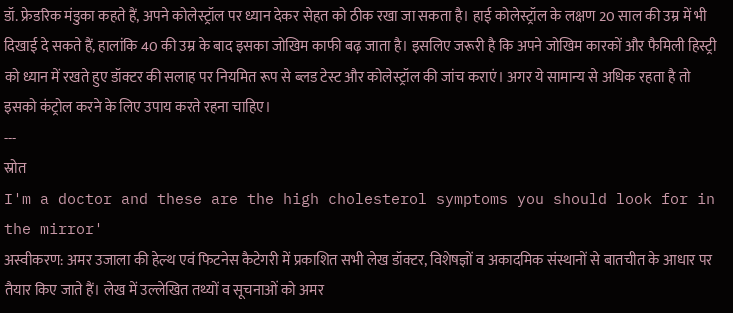डॉ. फ्रेडरिक मंडुका कहते हैं, अपने कोलेस्ट्रॉल पर ध्यान देकर सेहत को ठीक रखा जा सकता है। हाई कोलेस्ट्रॉल के लक्षण 20 साल की उम्र में भी दिखाई दे सकते हैं, हालांकि 40 की उम्र के बाद इसका जोखिम काफी बढ़ जाता है। इसलिए जरूरी है कि अपने जोखिम कारकों और फैमिली हिस्ट्री को ध्यान में रखते हुए डॉक्टर की सलाह पर नियमित रूप से ब्लड टेस्ट और कोलेस्ट्रॉल की जांच कराएं। अगर ये सामान्य से अधिक रहता है तो इसको कंट्रोल करने के लिए उपाय करते रहना चाहिए।
---
स्रोत
I'm a doctor and these are the high cholesterol symptoms you should look for in the mirror'
अस्वीकरण: अमर उजाला की हेल्थ एवं फिटनेस कैटेगरी में प्रकाशित सभी लेख डॉक्टर, विशेषज्ञों व अकादमिक संस्थानों से बातचीत के आधार पर तैयार किए जाते हैं। लेख में उल्लेखित तथ्यों व सूचनाओं को अमर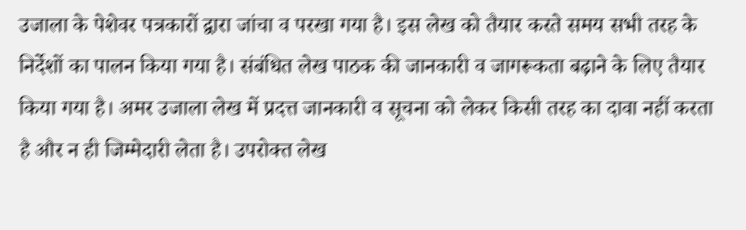उजाला के पेशेवर पत्रकारों द्वारा जांचा व परखा गया है। इस लेख को तैयार करते समय सभी तरह के निर्देशों का पालन किया गया है। संबंधित लेख पाठक की जानकारी व जागरूकता बढ़ाने के लिए तैयार किया गया है। अमर उजाला लेख में प्रदत्त जानकारी व सूचना को लेकर किसी तरह का दावा नहीं करता है और न ही जिम्मेदारी लेता है। उपरोक्त लेख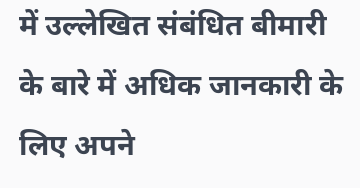में उल्लेखित संबंधित बीमारी के बारे में अधिक जानकारी के लिए अपने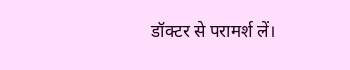डॉक्टर से परामर्श लें।